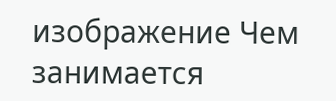изображение Чем занимается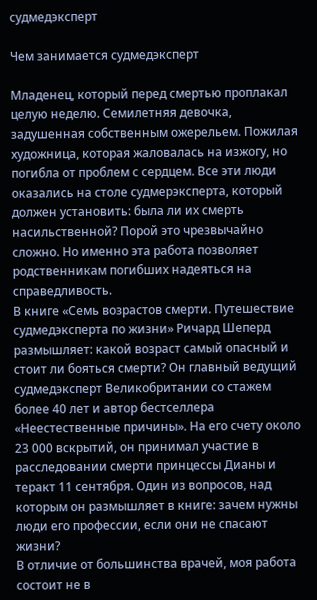судмедэксперт

Чем занимается судмедэксперт

Младенец, который перед смертью проплакал целую неделю. Семилетняя девочка, задушенная собственным ожерельем. Пожилая художница, которая жаловалась на изжогу, но погибла от проблем с сердцем. Все эти люди оказались на столе судмерэксперта, который должен установить: была ли их смерть насильственной? Порой это чрезвычайно сложно. Но именно эта работа позволяет родственникам погибших надеяться на справедливость.
В книге «Семь возрастов смерти. Путешествие судмедэксперта по жизни» Ричард Шеперд размышляет: какой возраст самый опасный и стоит ли бояться смерти? Он главный ведущий судмедэксперт Великобритании со стажем более 40 лет и автор бестселлера «Неестественные причины». На его счету около 23 000 вскрытий, он принимал участие в расследовании смерти принцессы Дианы и теракт 11 сентября. Один из вопросов, над которым он размышляет в книге: зачем нужны люди его профессии, если они не спасают жизни?
В отличие от большинства врачей, моя работа состоит не в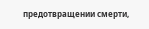предотвращении смерти,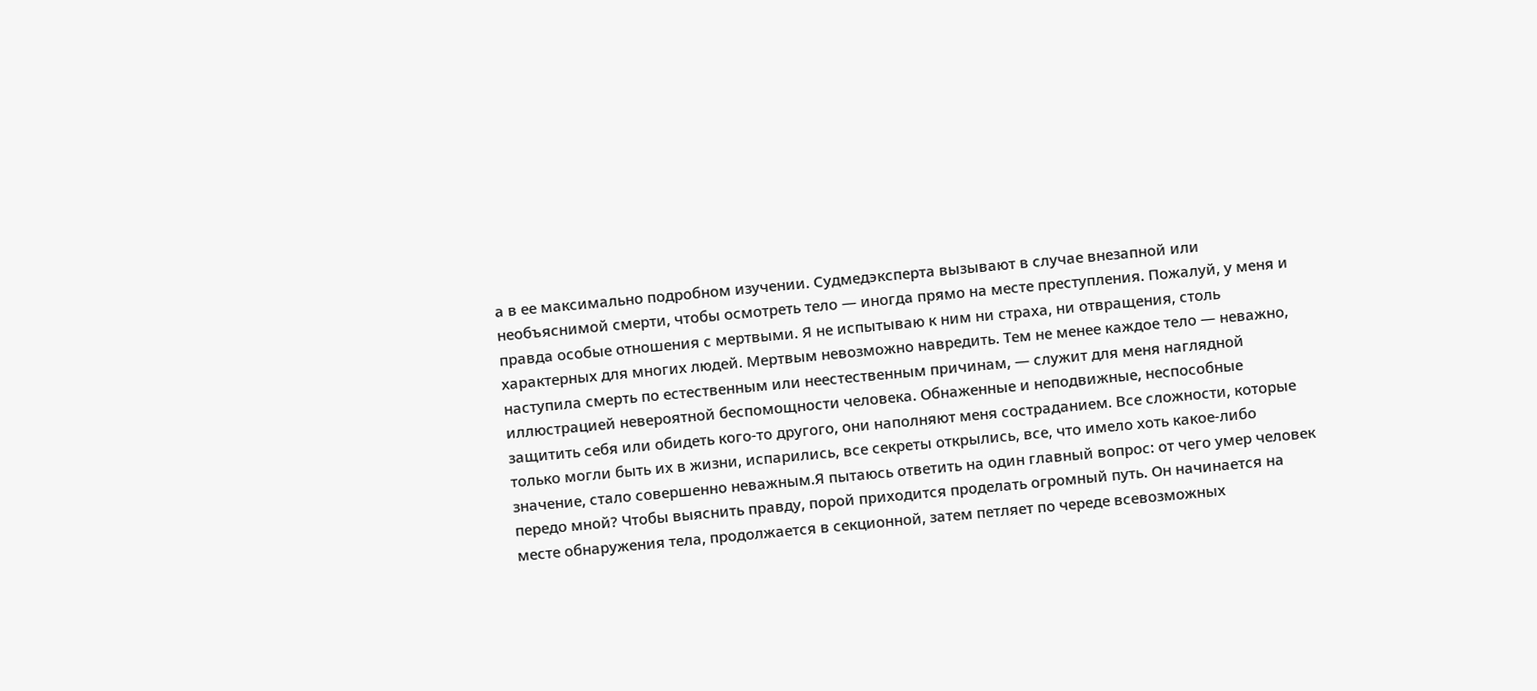а в ее максимально подробном изучении. Судмедэксперта вызывают в случае внезапной или необъяснимой смерти, чтобы осмотреть тело — иногда прямо на месте преступления. Пожалуй, у меня и правда особые отношения с мертвыми. Я не испытываю к ним ни страха, ни отвращения, столь характерных для многих людей. Мертвым невозможно навредить. Тем не менее каждое тело — неважно, наступила смерть по естественным или неестественным причинам, — служит для меня наглядной иллюстрацией невероятной беспомощности человека. Обнаженные и неподвижные, неспособные защитить себя или обидеть кого-то другого, они наполняют меня состраданием. Все сложности, которые только могли быть их в жизни, испарились, все секреты открылись, все, что имело хоть какое-либо значение, стало совершенно неважным.Я пытаюсь ответить на один главный вопрос: от чего умер человек передо мной? Чтобы выяснить правду, порой приходится проделать огромный путь. Он начинается на месте обнаружения тела, продолжается в секционной, затем петляет по череде всевозможных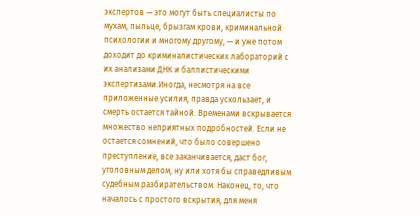экспертов — это могут быть специалисты по мухам, пыльце, брызгам крови, криминальной психологии и многому другому, — и уже потом доходит до криминалистических лабораторий с их анализами ДНК и баллистическими экспертизами.Иногда, несмотря на все приложенные усилия, правда ускользает, и смерть остается тайной. Временами вскрывается множество неприятных подробностей. Если не остается сомнений, что было совершено преступление, все заканчивается, даст бог, уголовным делом, ну или хотя бы справедливым судебным разбирательством. Наконец, то, что началось с простого вскрытия, для меня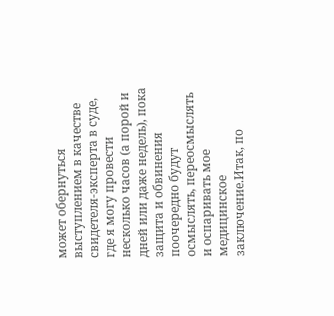может обернуться выступлением в качестве свидетеля-эксперта в суде, где я могу провести несколько часов (а порой и дней или даже недель), пока защита и обвинения поочередно будут осмыслять, переосмыслять и оспаривать мое медицинское заключение.Итак, по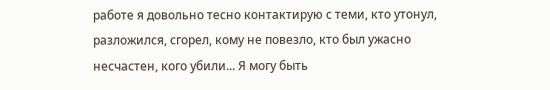работе я довольно тесно контактирую с теми, кто утонул, разложился, сгорел, кому не повезло, кто был ужасно несчастен, кого убили... Я могу быть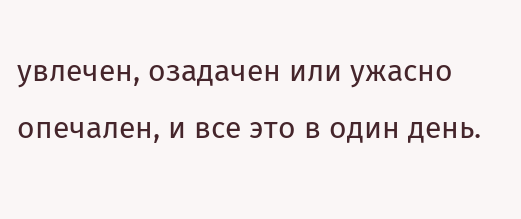увлечен, озадачен или ужасно опечален, и все это в один день.